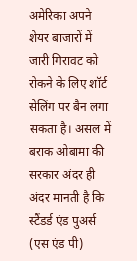अमेरिका अपने शेयर बाजारों में जारी गिरावट को रोकने के लिए शॉर्ट सेलिंग पर बैन लगा सकता है। असल में बराक ओबामा की सरकार अंदर ही अंदर मानती है कि स्टैंडर्ड एंड पुअर्स (एस एंड पी)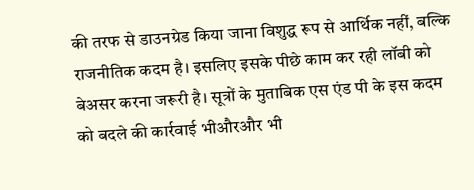की तरफ से डाउनग्रेड किया जाना विशुद्ध रूप से आर्थिक नहीं, बल्कि राजनीतिक कदम है। इसलिए इसके पीछे काम कर रही लॉबी को बेअसर करना जरूरी है। सूत्रों के मुताबिक एस एंड पी के इस कदम को बदले की कार्रवाई भीऔरऔर भी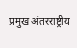प्रमुख अंतरराष्ट्रीय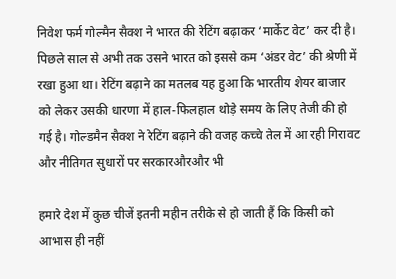निवेश फर्म गोल्मैन सैक्श ने भारत की रेटिंग बढ़ाकर ‘मार्केट वेट’ कर दी है। पिछले साल से अभी तक उसने भारत को इससे कम ‘अंडर वेट’ की श्रेणी में रखा हुआ था। रेटिंग बढ़ाने का मतलब यह हुआ कि भारतीय शेयर बाजार को लेकर उसकी धारणा में हाल-फिलहाल थोड़े समय के लिए तेजी की हो गई है। गोल्डमैन सैक्श ने रेटिंग बढ़ाने की वजह कच्चे तेल में आ रही गिरावट और नीतिगत सुधारों पर सरकारऔरऔर भी

हमारे देश में कुछ चीजें इतनी महीन तरीके से हो जाती हैं कि किसी को आभास ही नहीं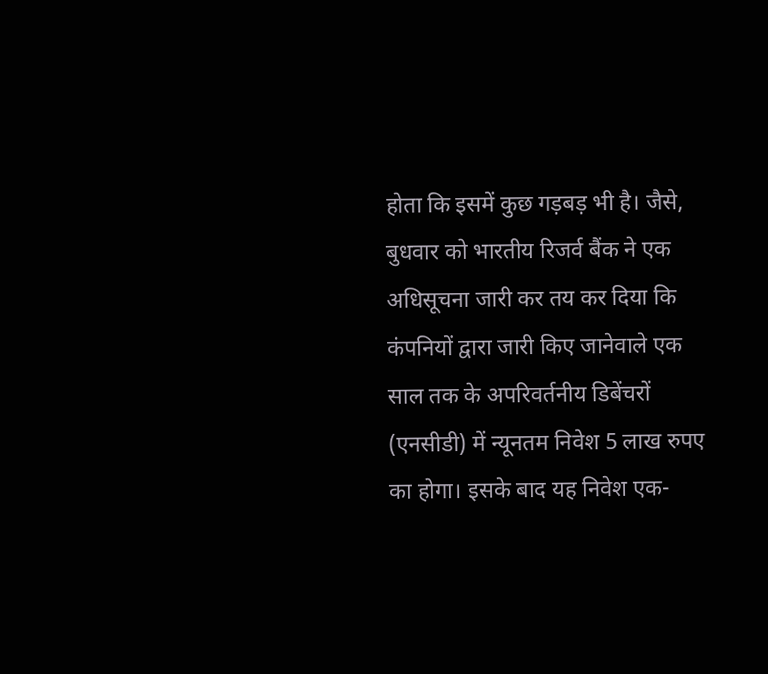होता कि इसमें कुछ गड़बड़ भी है। जैसे, बुधवार को भारतीय रिजर्व बैंक ने एक अधिसूचना जारी कर तय कर दिया कि कंपनियों द्वारा जारी किए जानेवाले एक साल तक के अपरिवर्तनीय डिबेंचरों (एनसीडी) में न्यूनतम निवेश 5 लाख रुपए का होगा। इसके बाद यह निवेश एक-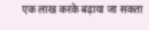एक लाख करके बढ़ाया जा सकता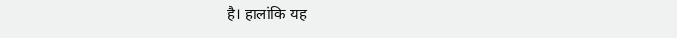है। हालांकि यह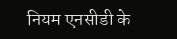नियम एनसीडी के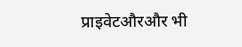प्राइवेटऔरऔर भी